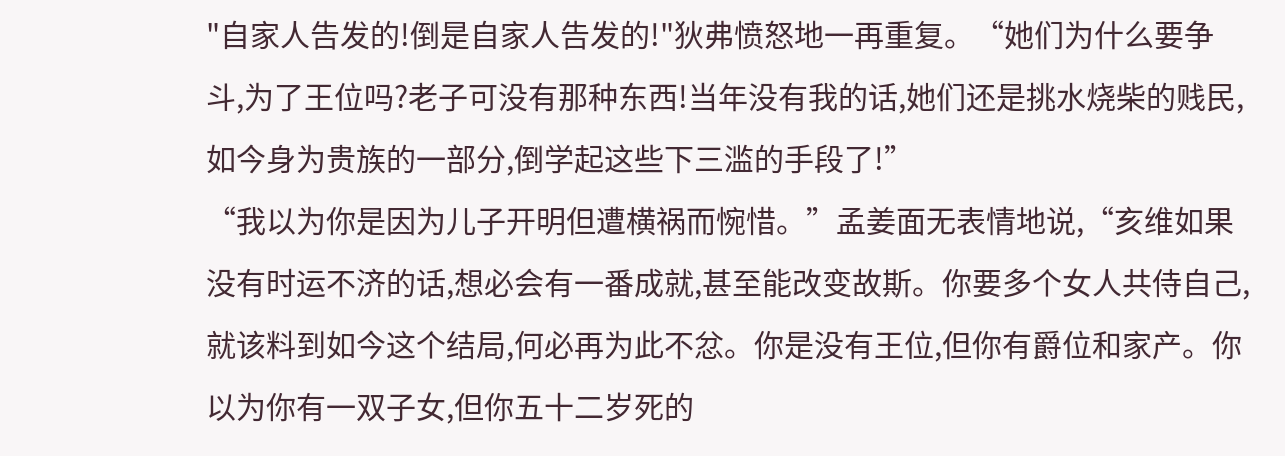"自家人告发的!倒是自家人告发的!"狄弗愤怒地一再重复。“她们为什么要争斗,为了王位吗?老子可没有那种东西!当年没有我的话,她们还是挑水烧柴的贱民,如今身为贵族的一部分,倒学起这些下三滥的手段了!”
“我以为你是因为儿子开明但遭横祸而惋惜。”孟姜面无表情地说,“亥维如果没有时运不济的话,想必会有一番成就,甚至能改变故斯。你要多个女人共侍自己,就该料到如今这个结局,何必再为此不忿。你是没有王位,但你有爵位和家产。你以为你有一双子女,但你五十二岁死的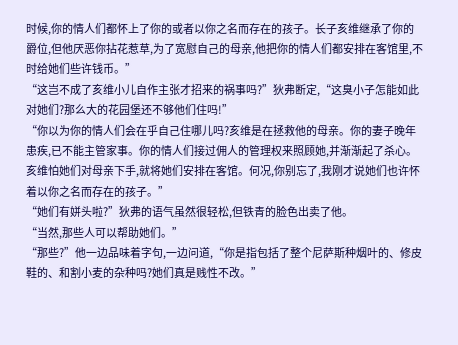时候,你的情人们都怀上了你的或者以你之名而存在的孩子。长子亥维继承了你的爵位,但他厌恶你拈花惹草,为了宽慰自己的母亲,他把你的情人们都安排在客馆里,不时给她们些许钱币。”
“这岂不成了亥维小儿自作主张才招来的祸事吗?”狄弗断定,“这臭小子怎能如此对她们?那么大的花园堡还不够他们住吗!”
“你以为你的情人们会在乎自己住哪儿吗?亥维是在拯救他的母亲。你的妻子晚年患疾,已不能主管家事。你的情人们接过佣人的管理权来照顾她,并渐渐起了杀心。亥维怕她们对母亲下手,就将她们安排在客馆。何况,你别忘了,我刚才说她们也许怀着以你之名而存在的孩子。”
“她们有姘头啦?”狄弗的语气虽然很轻松,但铁青的脸色出卖了他。
“当然,那些人可以帮助她们。”
“那些?”他一边品味着字句,一边问道,“你是指包括了整个尼萨斯种烟叶的、修皮鞋的、和割小麦的杂种吗?她们真是贱性不改。”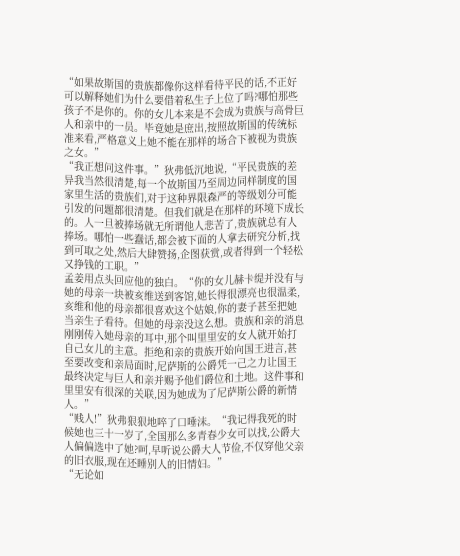“如果故斯国的贵族都像你这样看待平民的话,不正好可以解释她们为什么要借着私生子上位了吗?哪怕那些孩子不是你的。你的女儿本来是不会成为贵族与高骨巨人和亲中的一员。毕竟她是庶出,按照故斯国的传统标准来看,严格意义上她不能在那样的场合下被视为贵族之女。”
“我正想问这件事。”狄弗低沉地说,“平民贵族的差异我当然很清楚,每一个故斯国乃至周边同样制度的国家里生活的贵族们,对于这种界限森严的等级划分可能引发的问题都很清楚。但我们就是在那样的环境下成长的。人一旦被捧场就无所谓他人悲苦了,贵族就总有人捧场。哪怕一些蠢话,都会被下面的人拿去研究分析,找到可取之处,然后大肆赞扬,企图获赏,或者得到一个轻松又挣钱的工职。”
孟姜用点头回应他的独白。“你的女儿赫卡缇并没有与她的母亲一块被亥维送到客馆,她长得很漂亮也很温柔,亥维和他的母亲都很喜欢这个姑娘,你的妻子甚至把她当亲生子看待。但她的母亲没这么想。贵族和亲的消息刚刚传入她母亲的耳中,那个叫里里安的女人就开始打自己女儿的主意。拒绝和亲的贵族开始向国王进言,甚至要改变和亲局面时,尼萨斯的公爵凭一己之力让国王最终决定与巨人和亲并赐予他们爵位和土地。这件事和里里安有很深的关联,因为她成为了尼萨斯公爵的新情人。”
“贱人!”狄弗狠狠地啐了口唾沫。“我记得我死的时候她也三十一岁了,全国那么多青春少女可以找,公爵大人偏偏选中了她?呵,早听说公爵大人节俭,不仅穿他父亲的旧衣服,现在还睡别人的旧情妇。”
“无论如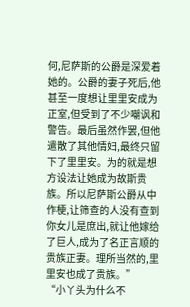何,尼萨斯的公爵是深爱着她的。公爵的妻子死后,他甚至一度想让里里安成为正室,但受到了不少嘲讽和警告。最后虽然作罢,但他遣散了其他情妇,最终只留下了里里安。为的就是想方设法让她成为故斯贵族。所以尼萨斯公爵从中作梗,让筛查的人没有查到你女儿是庶出,就让他嫁给了巨人,成为了名正言顺的贵族正妻。理所当然的,里里安也成了贵族。”
“小丫头为什么不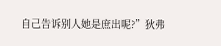自己告诉别人她是庶出呢?”狄弗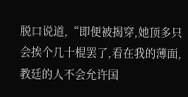脱口说道,“即便被揭穿,她顶多只会挨个几十棍罢了,看在我的薄面,教廷的人不会允许国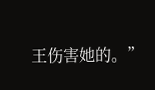王伤害她的。”